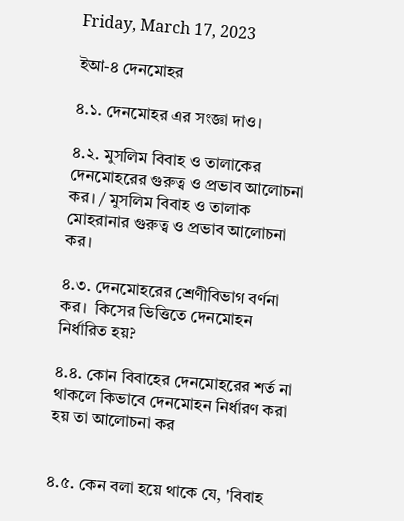Friday, March 17, 2023

ইআ-৪ দেনমোহর

৪.১. দেনমোহর এর সংজ্ঞা দাও।

৪.২. মুসলিম বিবাহ ও তালাকের দেনমোহরের গুরুত্ব ও প্রভাব আলোচনা কর। / মুসলিম বিবাহ ও তালাক মোহরানার গুরুত্ব ও প্রভাব আলোচনা কর।

৪.৩. দেনমোহরের শ্রেণীবিভাগ বর্ণনা কর।  কিসের ভিত্তিতে দেনমোহন নির্ধারিত হয়?

৪.৪. কোন বিবাহের দেনমোহরের শর্ত না থাকলে কিভাবে দেনমোহন নির্ধারণ করা হয় তা আলোচনা কর ‌


৪.৫. কেন বলা হয়ে থাকে যে, 'বিবাহ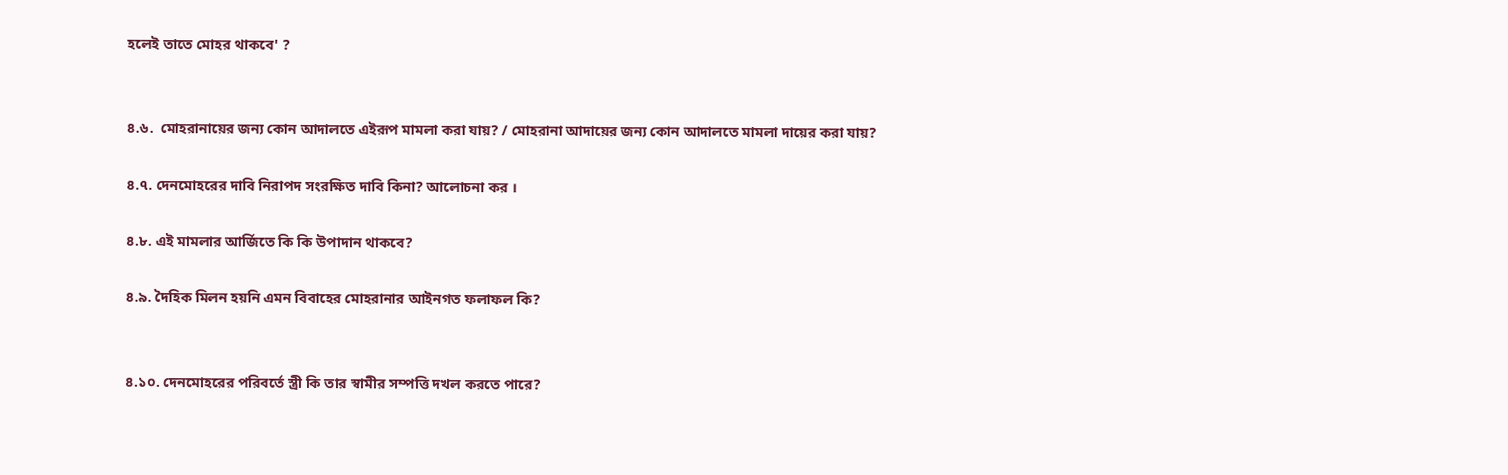হলেই তাতে মোহর থাকবে' ?


৪.৬.  মোহরানায়ের জন্য কোন আদালতে এইরূপ মামলা করা যায়? / মোহরানা আদায়ের জন্য কোন আদালতে মামলা দায়ের করা যায়?

৪.৭. দেনমোহরের দাবি নিরাপদ সংরক্ষিত দাবি কিনা? আলোচনা কর ‌‌।

৪.৮. এই মামলার আর্জিতে কি কি উপাদান থাকবে?

৪.৯. দৈহিক মিলন হয়নি এমন বিবাহের মোহরানার আইনগত ফলাফল কি?


৪.১০. দেনমোহরের পরিবর্তে স্ত্রী কি তার স্বামীর সম্পত্তি দখল করতে পারে?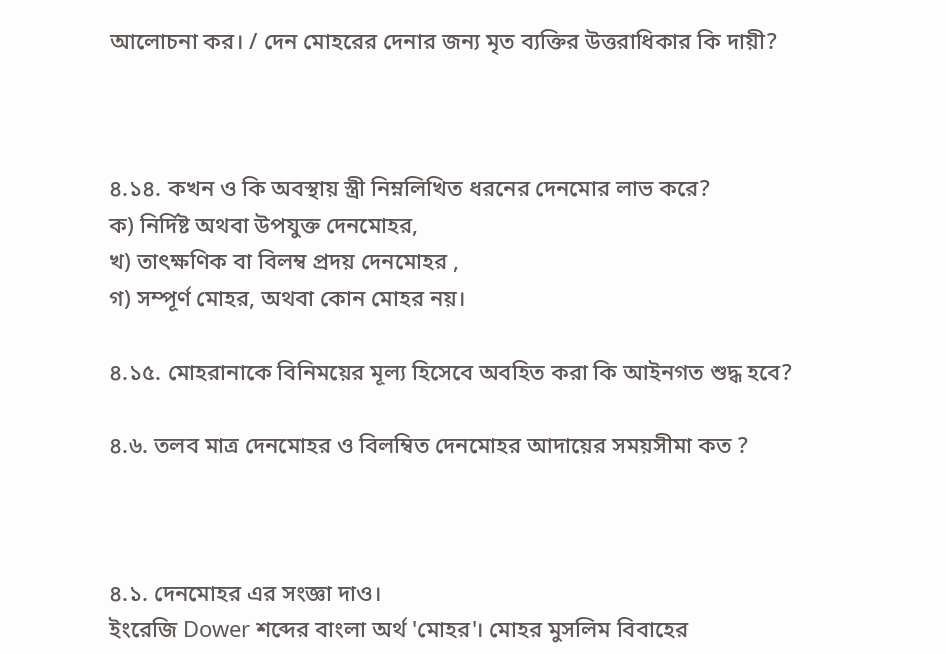আলোচনা কর। / দেন মোহরের দেনার জন্য মৃত ব্যক্তির উত্তরাধিকার কি দায়ী?



৪.১৪. কখন ও কি অবস্থায় স্ত্রী নিম্নলিখিত ধরনের দেনমোর লাভ করে?
ক) নির্দিষ্ট অথবা উপযুক্ত দেনমোহর,
খ) তাৎক্ষণিক বা বিলম্ব প্রদয় দেনমোহর ,
গ) সম্পূর্ণ মোহর, অথবা কোন মোহর নয়।

৪.১৫. মোহরানাকে বিনিময়ের মূল্য হিসেবে অবহিত করা কি আইনগত শুদ্ধ হবে?

৪.৬. তলব মাত্র দেনমোহর ও বিলম্বিত দেনমোহর আদায়ের সময়সীমা কত ?



৪.১. দেনমোহর এর সংজ্ঞা দাও।
ইংরেজি Dower শব্দের বাংলা অর্থ 'মোহর'। মোহর মুসলিম বিবাহের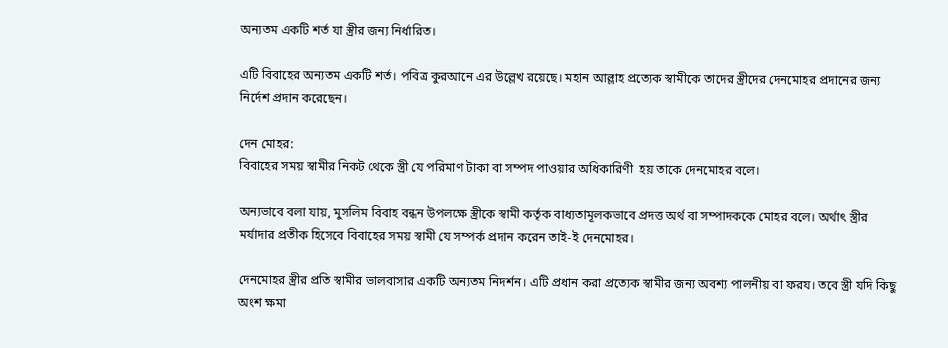অন্যতম একটি শর্ত যা স্ত্রীর জন্য নির্ধারিত।

এটি বিবাহের অন্যতম একটি শর্ত। পবিত্র কুরআনে এর উল্লেখ রয়েছে। মহান আল্লাহ প্রত্যেক স্বামীকে তাদের স্ত্রীদের দেনমোহর প্রদানের জন্য নির্দেশ প্রদান করেছেন।

দেন মোহর:
বিবাহের সময় স্বামীর নিকট থেকে স্ত্রী যে পরিমাণ টাকা বা সম্পদ পাওয়ার অধিকারিণী  হয় তাকে দেনমোহর বলে।

অন্যভাবে বলা যায়, মুসলিম বিবাহ বন্ধন উপলক্ষে স্ত্রীকে স্বামী কর্তৃক বাধ্যতামূলকভাবে প্রদত্ত অর্থ বা সম্পাদককে মোহর বলে। অর্থাৎ স্ত্রীর মর্যাদার প্রতীক হিসেবে বিবাহের সময় স্বামী যে সম্পর্ক প্রদান করেন তাই-ই দেনমোহর।

দেনমোহর স্ত্রীর প্রতি স্বামীর ভালবাসার একটি অন্যতম নিদর্শন। এটি প্রধান করা প্রত্যেক স্বামীর জন্য অবশ্য পালনীয় বা ফরয। তবে স্ত্রী যদি কিছু অংশ ক্ষমা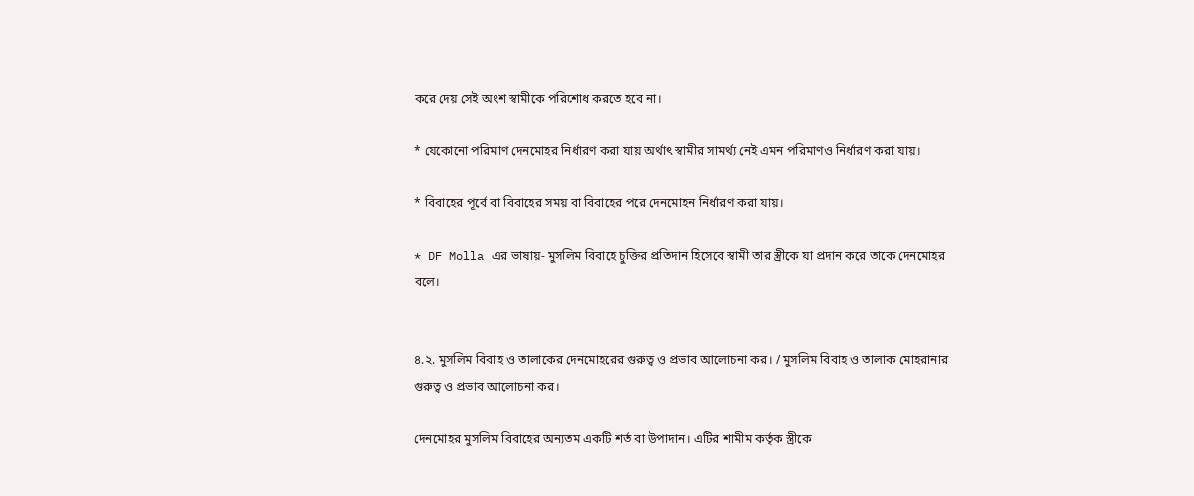করে দেয় সেই অংশ স্বামীকে পরিশোধ করতে হবে না।

* যেকোনো পরিমাণ দেনমোহর নির্ধারণ করা যায় অর্থাৎ স্বামীর সামর্থ্য নেই এমন পরিমাণও নির্ধারণ করা যায়।

* বিবাহের পূর্বে বা বিবাহের সময় বা বিবাহের পরে দেনমোহন নির্ধারণ করা যায়।

* DF Molla এর ভাষায়- মুসলিম বিবাহে চুক্তির প্রতিদান হিসেবে স্বামী তার স্ত্রীকে যা প্রদান করে তাকে দেনমোহর বলে।


৪.২. মুসলিম বিবাহ ও তালাকের দেনমোহরের গুরুত্ব ও প্রভাব আলোচনা কর। / মুসলিম বিবাহ ও তালাক মোহরানার গুরুত্ব ও প্রভাব আলোচনা কর।

দেনমোহর মুসলিম বিবাহের অন্যতম একটি শর্ত বা উপাদান। এটির শামীম কর্তৃক স্ত্রীকে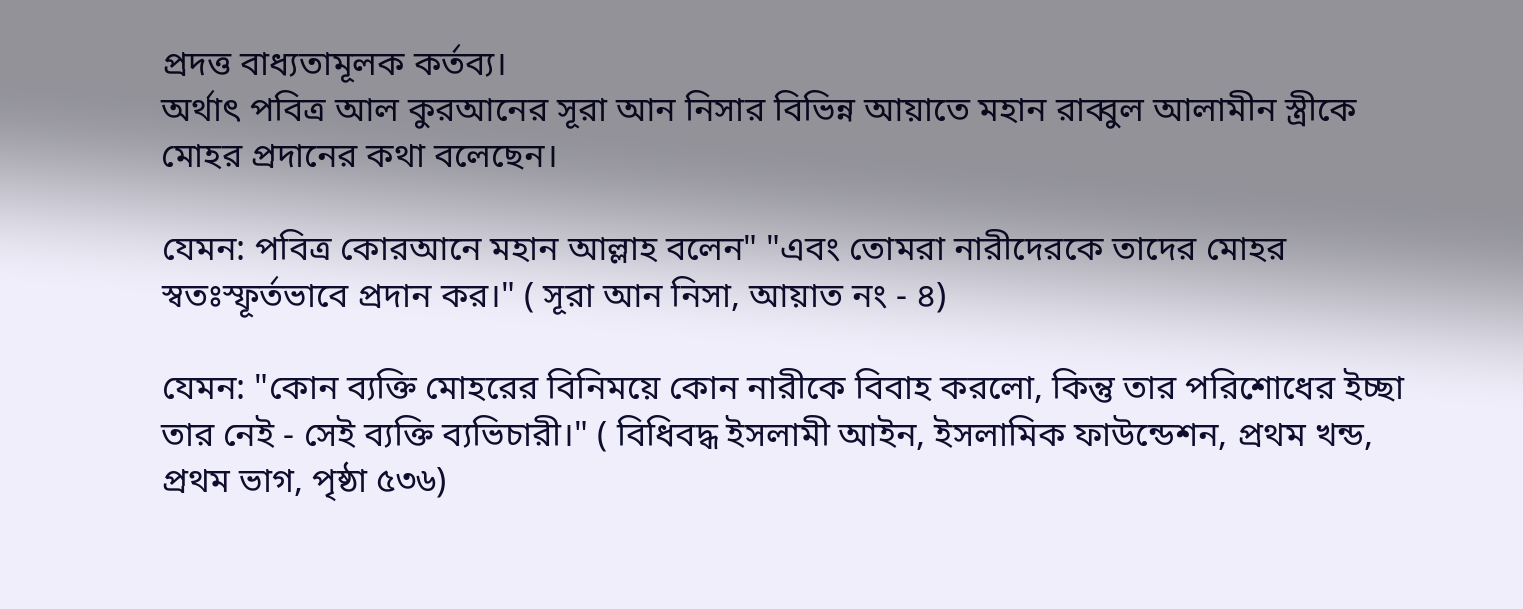প্রদত্ত বাধ্যতামূলক কর্তব্য।
অর্থাৎ পবিত্র আল কুরআনের সূরা আন নিসার বিভিন্ন আয়াতে মহান রাব্বুল আলামীন স্ত্রীকে মোহর প্রদানের কথা বলেছেন।

যেমন: পবিত্র কোরআনে মহান আল্লাহ বলেন" "এবং তোমরা নারীদেরকে তাদের মোহর স্বতঃস্ফূর্তভাবে প্রদান কর।" ( সূরা আন নিসা, আয়াত নং - ৪)

যেমন: "কোন ব্যক্তি মোহরের বিনিময়ে কোন নারীকে বিবাহ করলো, কিন্তু তার পরিশোধের ইচ্ছা তার নেই - সেই ব্যক্তি ব্যভিচারী।" ( বিধিবদ্ধ ইসলামী আইন, ইসলামিক ফাউন্ডেশন, প্রথম খন্ড, প্রথম ভাগ, পৃষ্ঠা ৫৩৬)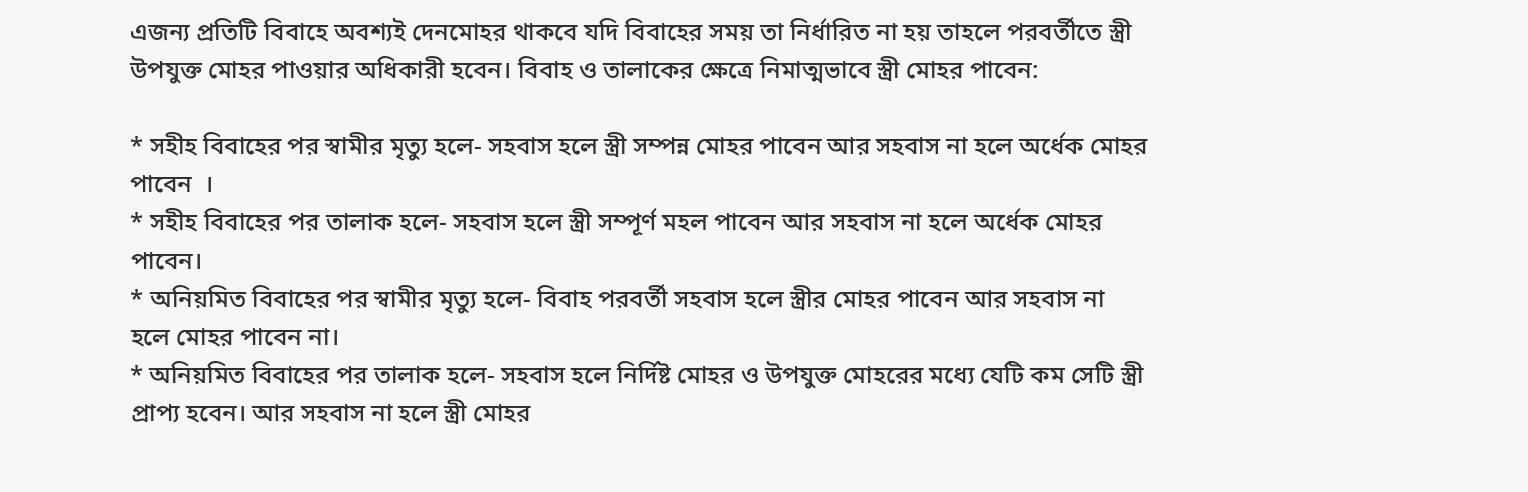এজন্য প্রতিটি বিবাহে অবশ্যই দেনমোহর থাকবে যদি বিবাহের সময় তা নির্ধারিত না হয় তাহলে পরবর্তীতে স্ত্রী উপযুক্ত মোহর পাওয়ার অধিকারী হবেন। বিবাহ ও তালাকের ক্ষেত্রে নিমাত্মভাবে স্ত্রী মোহর পাবেন:

* সহীহ বিবাহের পর স্বামীর মৃত্যু হলে- সহবাস হলে স্ত্রী সম্পন্ন মোহর পাবেন আর সহবাস না হলে অর্ধেক মোহর পাবেন ‌‌ ।
* সহীহ বিবাহের পর তালাক হলে- সহবাস হলে স্ত্রী সম্পূর্ণ মহল পাবেন আর সহবাস না হলে অর্ধেক মোহর পাবেন।
* অনিয়মিত বিবাহের পর স্বামীর মৃত্যু হলে- বিবাহ পরবর্তী সহবাস হলে স্ত্রীর মোহর পাবেন আর সহবাস না হলে মোহর পাবেন না।
* অনিয়মিত বিবাহের পর তালাক হলে- সহবাস হলে নির্দিষ্ট মোহর ও উপযুক্ত মোহরের মধ্যে যেটি কম সেটি স্ত্রী প্রাপ্য হবেন। আর সহবাস না হলে স্ত্রী মোহর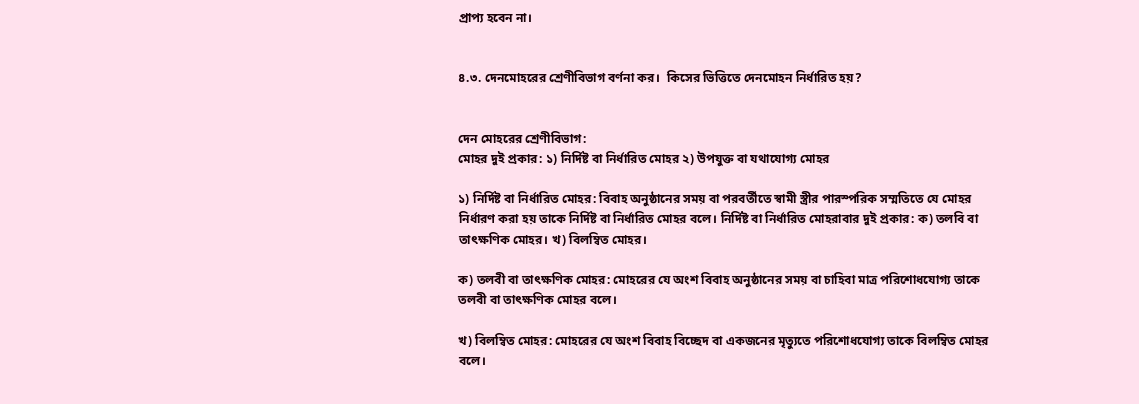প্রাপ্য হবেন না।


৪.৩. দেনমোহরের শ্রেণীবিভাগ বর্ণনা কর।  কিসের ভিত্তিতে দেনমোহন নির্ধারিত হয়?


দেন মোহরের শ্রেণীবিভাগ:
মোহর দুই প্রকার: ১) নির্দিষ্ট বা নির্ধারিত মোহর ২) উপযুক্ত বা যথাযোগ্য মোহর

১) নির্দিষ্ট বা নির্ধারিত মোহর: বিবাহ অনুষ্ঠানের সময় বা পরবর্তীতে স্বামী স্ত্রীর পারস্পরিক সম্মতিতে যে মোহর নির্ধারণ করা হয় তাকে নির্দিষ্ট বা নির্ধারিত মোহর বলে। নির্দিষ্ট বা নির্ধারিত মোহরাবার দুই প্রকার: ক) তলবি বা তাৎক্ষণিক মোহর। খ) বিলম্বিত মোহর।

ক) তলবী বা তাৎক্ষণিক মোহর: মোহরের যে অংশ বিবাহ অনুষ্ঠানের সময় বা চাহিবা মাত্র পরিশোধযোগ্য তাকে তলবী বা তাৎক্ষণিক মোহর বলে।

খ) বিলম্বিত মোহর: মোহরের যে অংশ বিবাহ বিচ্ছেদ বা একজনের মৃত্যুতে পরিশোধযোগ্য তাকে বিলম্বিত মোহর বলে।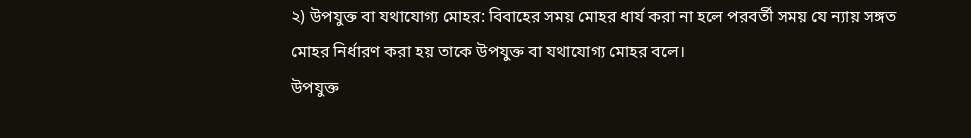২) উপযুক্ত বা যথাযোগ্য মোহর: বিবাহের সময় মোহর ধার্য করা না হলে পরবর্তী সময় যে ন্যায় সঙ্গত মোহর নির্ধারণ করা হয় তাকে উপযুক্ত বা যথাযোগ্য মোহর বলে।
উপযুক্ত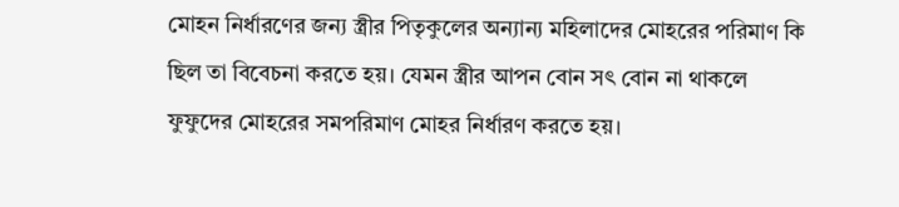মোহন নির্ধারণের জন্য স্ত্রীর পিতৃকুলের অন্যান্য মহিলাদের মোহরের পরিমাণ কি ছিল তা বিবেচনা করতে হয়। যেমন স্ত্রীর আপন বোন সৎ বোন না থাকলে ফুফুদের মোহরের সমপরিমাণ মোহর নির্ধারণ করতে হয়।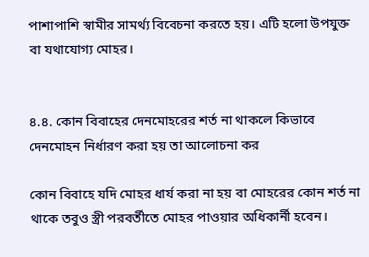পাশাপাশি স্বামীর সামর্থ্য বিবেচনা করতে হয়। এটি হলো উপযুক্ত বা যথাযোগ্য মোহর।


৪.৪. কোন বিবাহের দেনমোহরের শর্ত না থাকলে কিভাবে দেনমোহন নির্ধারণ করা হয় তা আলোচনা কর ‌

কোন বিবাহে যদি মোহর ধার্য করা না হয় বা মোহরের কোন শর্ত না থাকে তবুও স্ত্রী পরবর্তীতে মোহর পাওয়ার অধিকার্নী হবেন।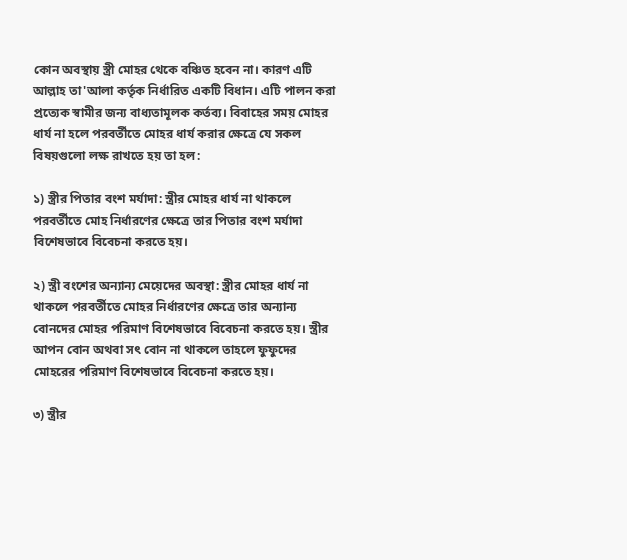কোন অবস্থায় স্ত্রী মোহর থেকে বঞ্চিত হবেন না। কারণ এটি আল্লাহ তা'আলা কর্তৃক নির্ধারিত একটি বিধান। এটি পালন করা প্রত্যেক স্বামীর জন্য বাধ্যতামূলক কর্তব্য। বিবাহের সময় মোহর ধার্য না হলে পরবর্তীতে মোহর ধার্য করার ক্ষেত্রে যে সকল বিষয়গুলো লক্ষ রাখতে হয় তা হল:

১) স্ত্রীর পিতার বংশ মর্যাদা: স্ত্রীর মোহর ধার্য না থাকলে পরবর্তীতে মোহ নির্ধারণের ক্ষেত্রে তার পিতার বংশ মর্যাদা বিশেষভাবে বিবেচনা করতে হয়।

২) স্ত্রী বংশের অন্যান্য মেয়েদের অবস্থা: স্ত্রীর মোহর ধার্য না থাকলে পরবর্তীতে মোহর নির্ধারণের ক্ষেত্রে তার অন্যান্য বোনদের মোহর পরিমাণ বিশেষভাবে বিবেচনা করতে হয়। স্ত্রীর আপন বোন অথবা সৎ বোন না থাকলে তাহলে ফুফুদের মোহরের পরিমাণ বিশেষভাবে বিবেচনা করতে হয়।

৩) স্ত্রীর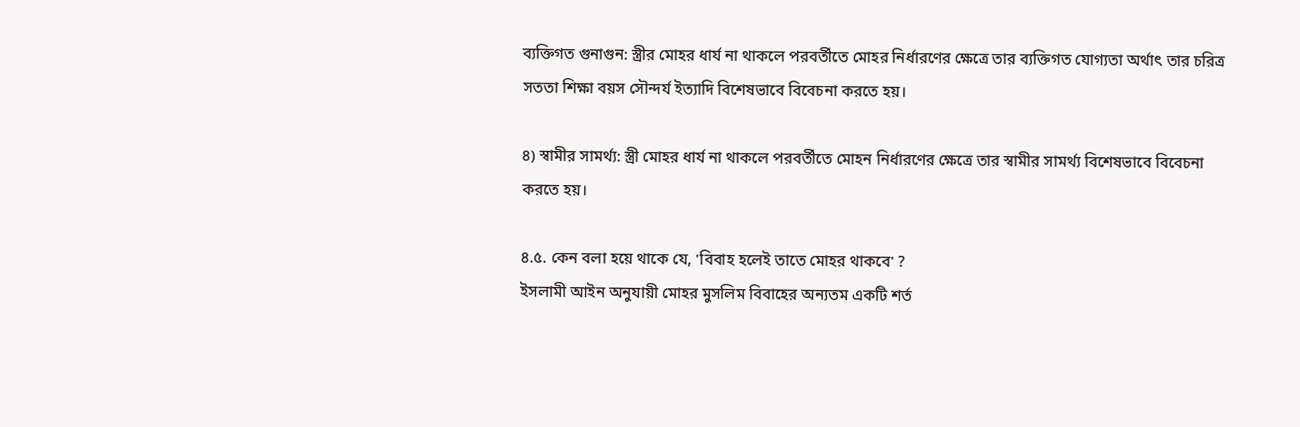ব্যক্তিগত গুনাগুন: স্ত্রীর মোহর ধার্য না থাকলে পরবর্তীতে মোহর নির্ধারণের ক্ষেত্রে তার ব্যক্তিগত যোগ্যতা অর্থাৎ তার চরিত্র সততা শিক্ষা বয়স সৌন্দর্য ইত্যাদি বিশেষভাবে বিবেচনা করতে হয়।

৪) স্বামীর সামর্থ্য: স্ত্রী মোহর ধার্য না থাকলে পরবর্তীতে মোহন নির্ধারণের ক্ষেত্রে তার স্বামীর সামর্থ্য বিশেষভাবে বিবেচনা করতে হয়।

৪.৫. কেন বলা হয়ে থাকে যে, 'বিবাহ হলেই তাতে মোহর থাকবে' ?
ইসলামী আইন অনুযায়ী মোহর মুসলিম বিবাহের অন্যতম একটি শর্ত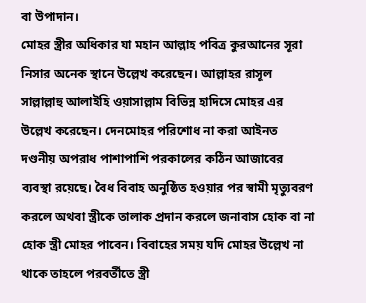বা উপাদান।
মোহর স্ত্রীর অধিকার যা মহান আল্লাহ পবিত্র কুরআনের সূরা নিসার অনেক স্থানে উল্লেখ করেছেন। আল্লাহর রাসূল সাল্লাল্লাহু আলাইহি ওয়াসাল্লাম বিভিন্ন হাদিসে মোহর এর উল্লেখ করেছেন। দেনমোহর পরিশোধ না করা আইনত দণ্ডনীয় অপরাধ পাশাপাশি পরকালের কঠিন আজাবের ব্যবস্থা রয়েছে। বৈধ বিবাহ অনুষ্ঠিত হওয়ার পর স্বামী মৃত্যুবরণ করলে অথবা স্ত্রীকে তালাক প্রদান করলে জনাবাস হোক বা না হোক স্ত্রী মোহর পাবেন। বিবাহের সময় যদি মোহর উল্লেখ না থাকে তাহলে পরবর্তীতে স্ত্রী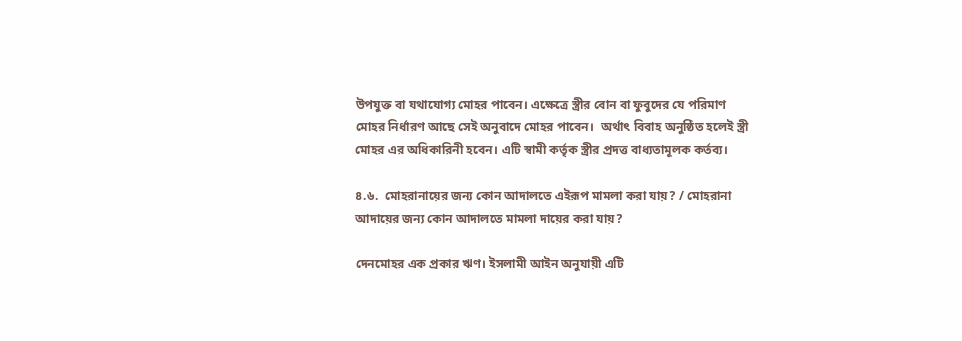উপযুক্ত বা যথাযোগ্য মোহর পাবেন। এক্ষেত্রে স্ত্রীর বোন বা ফুবুদের যে পরিমাণ মোহর নির্ধারণ আছে সেই অনুবাদে মোহর পাবেন। ‌ অর্থাৎ বিবাহ অনুষ্ঠিত হলেই স্ত্রী মোহর এর অধিকারিনী হবেন। এটি স্বামী কর্তৃক স্ত্রীর প্রদত্ত বাধ্যতামূলক কর্তব্য।

৪.৬.  মোহরানায়ের জন্য কোন আদালতে এইরূপ মামলা করা যায়? / মোহরানা আদায়ের জন্য কোন আদালতে মামলা দায়ের করা যায়?

দেনমোহর এক প্রকার ঋণ। ইসলামী আইন অনুযায়ী এটি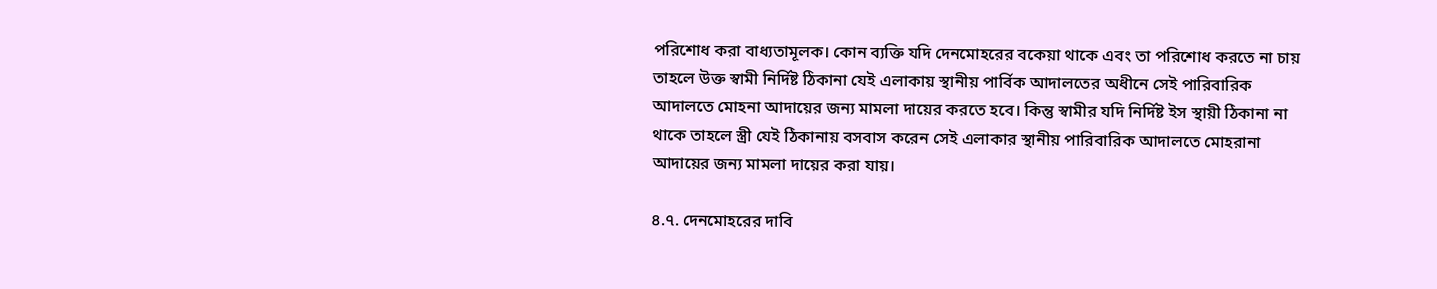পরিশোধ করা বাধ্যতামূলক। কোন ব্যক্তি যদি দেনমোহরের বকেয়া থাকে এবং তা পরিশোধ করতে না চায় তাহলে উক্ত স্বামী নির্দিষ্ট ঠিকানা যেই এলাকায় স্থানীয় পার্বিক আদালতের অধীনে সেই পারিবারিক আদালতে মোহনা আদায়ের জন্য মামলা দায়ের করতে হবে। কিন্তু স্বামীর যদি নির্দিষ্ট ইস স্থায়ী ঠিকানা না থাকে তাহলে স্ত্রী যেই ঠিকানায় বসবাস করেন সেই এলাকার স্থানীয় পারিবারিক আদালতে মোহরানা আদায়ের জন্য মামলা দায়ের করা যায়।

৪.৭. দেনমোহরের দাবি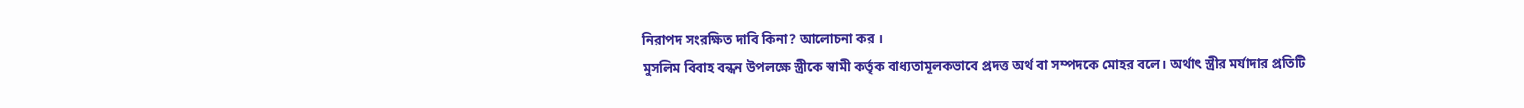নিরাপদ সংরক্ষিত দাবি কিনা? আলোচনা কর ‌‌।
মুসলিম বিবাহ বন্ধন উপলক্ষে স্ত্রীকে স্বামী কর্তৃক বাধ্যতামূলকভাবে প্রদত্ত অর্থ বা সম্পদকে মোহর বলে। অর্থাৎ স্ত্রীর মর্যাদার প্রতিটি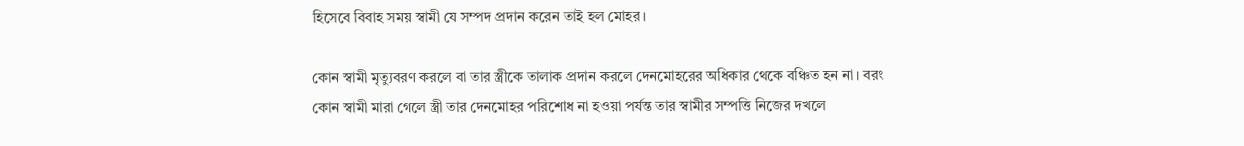হিসেবে বিবাহ সময় স্বামী যে সম্পদ প্রদান করেন তাই হল মোহর।

কোন স্বামী মৃত্যুবরণ করলে বা তার স্ত্রীকে তালাক প্রদান করলে দেনমোহরের অধিকার থেকে বঞ্চিত হন না। বরং কোন স্বামী মারা গেলে স্ত্রী তার দেনমোহর পরিশোধ না হওয়া পর্যন্ত তার স্বামীর সম্পত্তি নিজের দখলে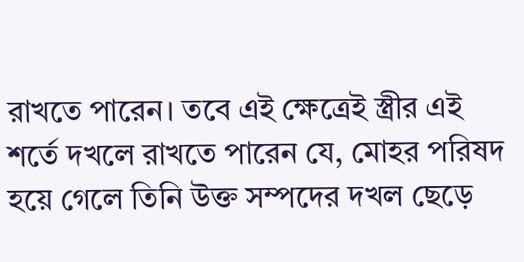রাখতে পারেন। তবে এই ক্ষেত্রেই স্ত্রীর এই শর্তে দখলে রাখতে পারেন যে, মোহর পরিষদ হয়ে গেলে তিনি উক্ত সম্পদের দখল ছেড়ে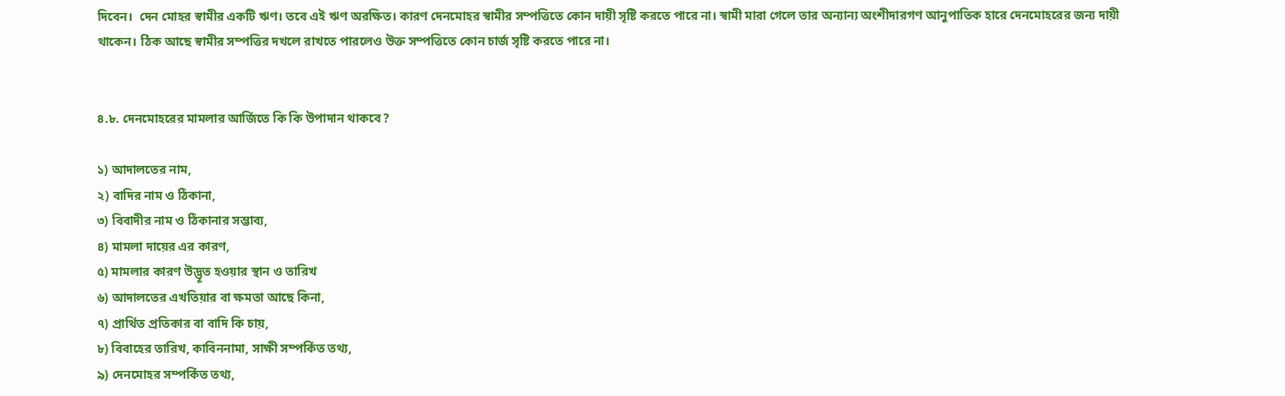দিবেন। ‌ দেন মোহর স্বামীর একটি ঋণ। তবে এই ঋণ অরক্ষিত। কারণ দেনমোহর স্বামীর সম্পত্তিতে কোন দায়ী সৃষ্টি করতে পারে না। স্বামী মারা গেলে তার অন্যান্য অংশীদারগণ আনুপাতিক হারে দেনমোহরের জন্য দায়ী থাকেন। ঠিক আছে স্বামীর সম্পত্তির দখলে রাখতে পারলেও উক্ত সম্পত্তিতে কোন চার্জ সৃষ্টি করতে পারে না।


৪.৮. দেনমোহরের মামলার আর্জিতে কি কি উপাদান থাকবে?

১) আদালতের নাম,
২) বাদির নাম ও ঠিকানা,
৩) বিবাদীর নাম ও ঠিকানার সম্ভাব্য,
৪) মামলা দায়ের এর কারণ,
৫) মামলার কারণ উদ্ভূত হওয়ার স্থান ও তারিখ
৬) আদালতের এখতিয়ার বা ক্ষমতা আছে কিনা,
৭) প্রার্থিত প্রতিকার বা বাদি কি চায়,
৮) বিবাহের তারিখ, কাবিননামা, সাক্ষী সম্পর্কিত তথ্য,
৯) দেনমোহর সম্পর্কিত তথ্য,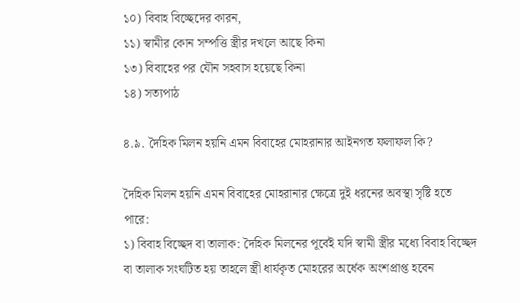১০) বিবাহ বিচ্ছেদের কারন,
১১) স্বামীর কোন সম্পত্তি স্ত্রীর দখলে আছে কিনা
১৩) বিবাহের পর যৌন সহবাস হয়েছে কিনা
১৪) সত্যপাঠ

৪.৯. দৈহিক মিলন হয়নি এমন বিবাহের মোহরানার আইনগত ফলাফল কি?

দৈহিক মিলন হয়নি এমন বিবাহের মোহরানার ক্ষেত্রে দুই ধরনের অবস্থা সৃষ্টি হতে পারে:
১) বিবাহ বিচ্ছেদ বা তালাক: দৈহিক মিলনের পূর্বেই যদি স্বামী স্ত্রীর মধ্যে বিবাহ বিচ্ছেদ বা তালাক সংঘটিত হয় তাহলে স্ত্রী ধার্যকৃত মোহরের অর্ধেক অংশপ্রাপ্ত হবেন ‌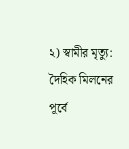২) স্বামীর মৃত্যু: দৈহিক মিলনের পূর্বে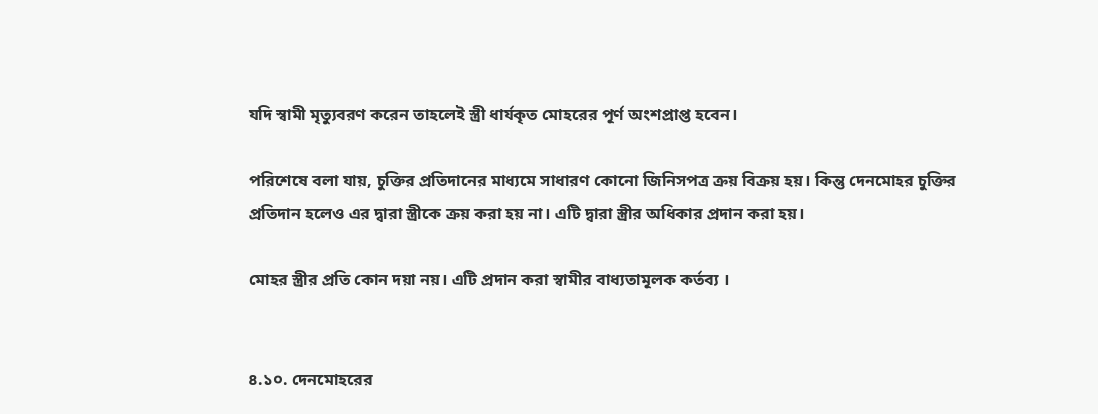যদি স্বামী মৃত্যুবরণ করেন তাহলেই স্ত্রী ধার্যকৃত মোহরের পূর্ণ অংশপ্রাপ্ত হবেন।

পরিশেষে বলা যায়, চুক্তির প্রতিদানের মাধ্যমে সাধারণ কোনো জিনিসপত্র ক্রয় বিক্রয় হয়। কিন্তু দেনমোহর চুক্তির প্রতিদান হলেও এর দ্বারা স্ত্রীকে ক্রয় করা হয় না। এটি দ্বারা স্ত্রীর অধিকার প্রদান করা হয়।

মোহর স্ত্রীর প্রতি কোন দয়া নয়। এটি প্রদান করা স্বামীর বাধ্যতামূলক কর্তব্য ।


৪.১০. দেনমোহরের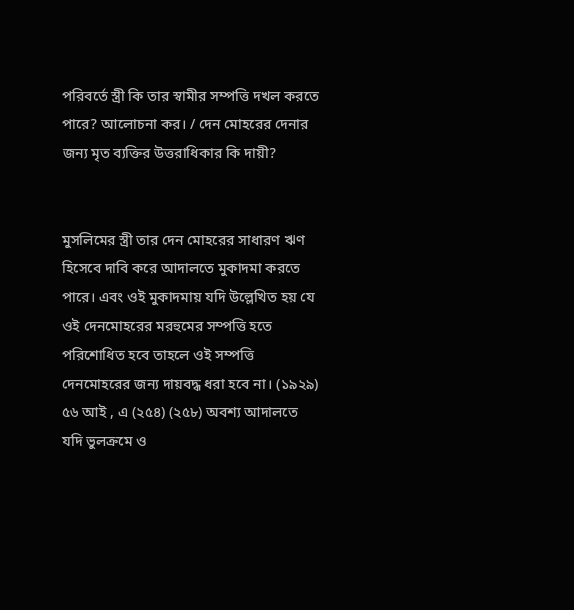পরিবর্তে স্ত্রী কি তার স্বামীর সম্পত্তি দখল করতে পারে? আলোচনা কর। / দেন মোহরের দেনার জন্য মৃত ব্যক্তির উত্তরাধিকার কি দায়ী?


মুসলিমের স্ত্রী তার দেন মোহরের সাধারণ ঋণ হিসেবে দাবি করে আদালতে মুকাদমা করতে পারে। এবং ওই মুকাদমায় যদি উল্লেখিত হয় যে ওই দেনমোহরের মরহুমের সম্পত্তি হতে পরিশোধিত হবে তাহলে ওই সম্পত্তি দেনমোহরের জন্য দায়বদ্ধ ধরা হবে না। (১৯২৯) ৫৬ আই , এ (২৫৪) (২৫৮) অবশ্য আদালতে যদি ভুলক্রমে ও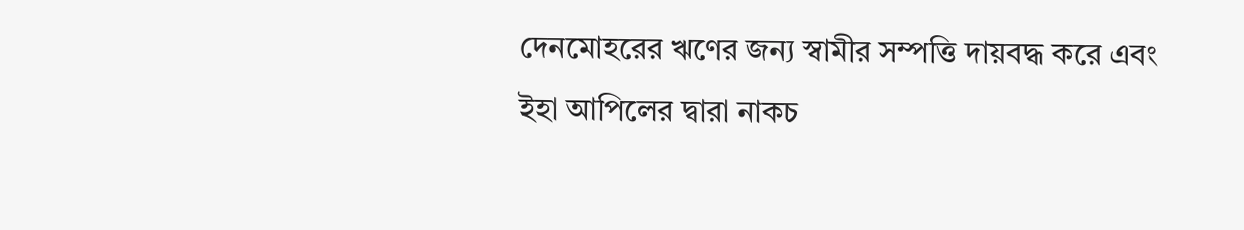দেনমোহরের ঋণের জন্য স্বামীর সম্পত্তি দায়বদ্ধ করে এবং ইহা আপিলের দ্বারা নাকচ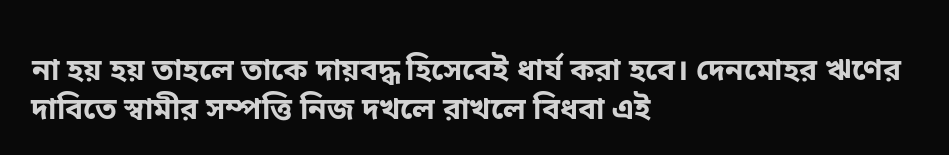না হয় হয় তাহলে তাকে দায়বদ্ধ হিসেবেই ধার্য করা হবে। দেনমোহর ঋণের দাবিতে স্বামীর সম্পত্তি নিজ দখলে রাখলে বিধবা এই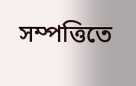সম্পত্তিতে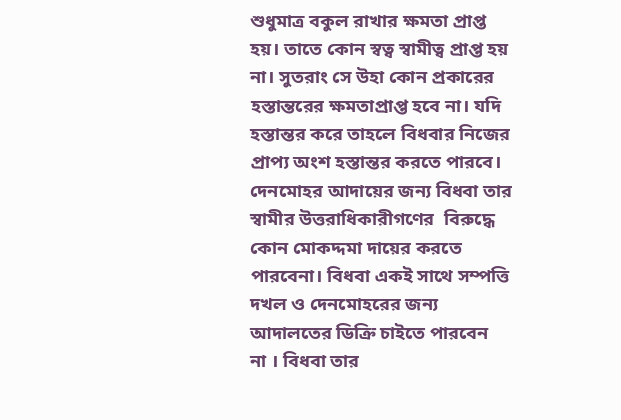শুধুমাত্র বকুল রাখার ক্ষমতা প্রাপ্ত হয়। তাতে কোন স্বত্ব স্বামীত্ব প্রাপ্ত হয় না। সুতরাং সে উহা কোন প্রকারের হস্তান্তরের ক্ষমতাপ্রাপ্ত হবে না। যদি হস্তান্তর করে তাহলে বিধবার নিজের প্রাপ্য অংশ হস্তান্তর করতে পারবে। দেনমোহর আদায়ের জন্য বিধবা তার স্বামীর উত্তরাধিকারীগণের  বিরুদ্ধে কোন মোকদ্দমা দায়ের করতে পারবেনা। বিধবা একই সাথে সম্পত্তি দখল ও দেনমোহরের জন্য আদালতের ডিক্রি চাইতে পারবেন না ‌‌। বিধবা তার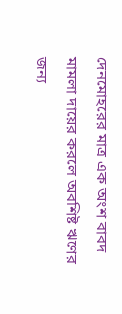দেনমোহরের মাত্র এক অংশ বাবদ মামলা দায়ের করলে অবশিষ্ট ঋণের জন্য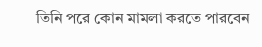তিনি পরে কোন মামলা করতে পারবেন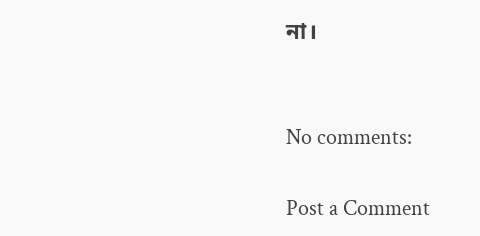না।


No comments:

Post a Comment